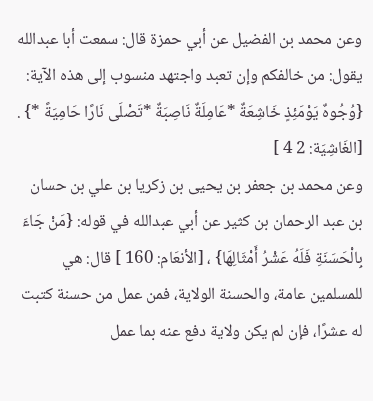وعن محمد بن الفضيل عن أبي حمزة قال: سمعت أبا عبدالله يقول: من خالفكم وإن تعبد واجتهد منسوب إلى هذه الآية: {وُجُوهٌ يَوْمَئِذٍ خَاشِعَةٌ *عَامِلَةٌ نَاصِبَةٌ *تَصْلَى نَارًا حَامِيَةً *} . [الغَاشِيَة: 2 4 ]
وعن محمد بن جعفر بن يحيى بن زكريا بن علي بن حسان بن عبد الرحمان بن كثير عن أبي عبدالله في قوله: {مَنْ جَاءَ بِالْحَسَنَةِ فَلَهُ عَشْرُ أَمْثَالِهَا} ، [الأنعَام: 160 ] قال: هي للمسلمين عامة، والحسنة الولاية، فمن عمل من حسنة كتبت له عشرًا، فإن لم يكن ولاية دفع عنه بما عمل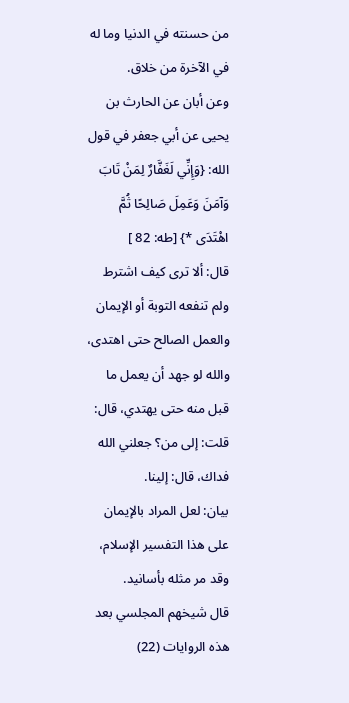من حسنته في الدنيا وما له في الآخرة من خلاق.
وعن أبان عن الحارث بن يحيى عن أبي جعفر في قول الله: {وَإِنِّي لَغَفَّارٌ لِمَنْ تَابَ وَآمَنَ وَعَمِلَ صَالِحًا ثُمَّ اهْتَدَى *} [طه: 82 ]
قال: ألا ترى كيف اشترط ولم تنفعه التوبة أو الإيمان والعمل الصالح حتى اهتدى، والله لو جهد أن يعمل ما قبل منه حتى يهتدي، قال: قلت: إلى من؟ جعلني الله فداك، قال: إلينا.
بيان: لعل المراد بالإيمان على هذا التفسير الإسلام، وقد مر مثله بأسانيد.
قال شيخهم المجلسي بعد هذه الروايات (22)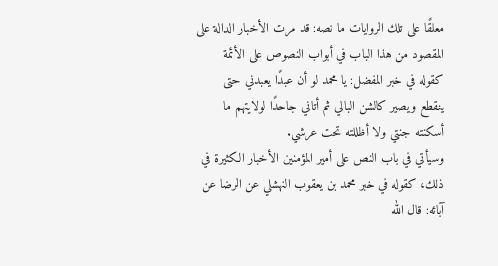معلقًا على تلك الروايات ما نصه: قد مرت الأخبار الدالة على المقصود من هذا الباب في أبواب النصوص على الأئمة كقوله في خبر المفضل: يا محمد لو أن عبدًا يعبدني حتى ينقطع ويصير كالشن البالي ثم أتاني جاحدًا لولايتهم ما أسكنته جنتي ولا أظللته تحت عرشي.
وسيأتي في باب النص على أمير المؤمنين الأخبار الكثيرة في ذلك، كقوله في خبر محمد بن يعقوب النهشلي عن الرضا عن آبائه: قال الله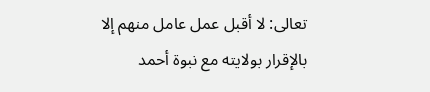تعالى: لا أقبل عمل عامل منهم إلا بالإقرار بولايته مع نبوة أحمد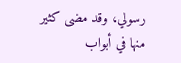رسولي، وقد مضى كثير منها في أبواب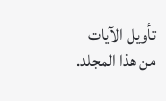تأويل الآيات من هذا المجلد.